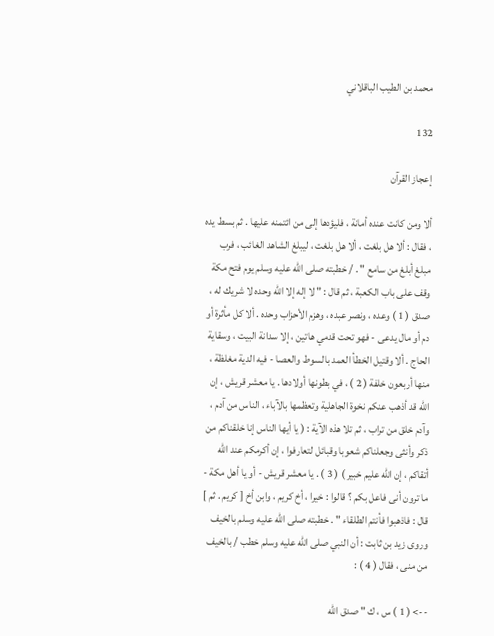محمد بن الطيب الباقلاني

132

إعجاز القرآن

ألا ومن كانت عنده أمانة ، فليؤدها إلى من ائتمنه عليها . ثم بسط يده ، فقال : ألا هل بلغت ، ألا هل بلغت ، ليبلغ الشاهد الغائب ، فرب مبلغ أبلغ من سامع " . / خطبته صلى الله عليه وسلم يوم فتح مكة وقف على باب الكعبة ، ثم قال : " لا إله إلا الله وحده لا شريك له ، صدق ( 1 ) وعده ، ونصر عبده ، وهزم الأحزاب وحده . ألا كل مأثرة أو دم أو مال يدعى - فهو تحت قدمي هاتين ، إلا سدانة البيت ، وسقاية الحاج . ألا وقتيل الخطأ العمد بالسوط والعصا - فيه الدية مغلظة ، منها أربعون خلفة ( 2 ) ، في بطونها أولادها . يا معشر قريش ، إن الله قد أذهب عنكم نخوة الجاهلية وتعظمها بالآباء ، الناس من آدم ، وآدم خلق من تراب ، ثم تلا هذه الآية : ( يا أيها الناس إنا خلقناكم من ذكر وأنثى وجعلناكم شعوبا وقبائل لتعارفوا ، إن أكرمكم عند الله أتقاكم ، إن الله عليم خبير ) ( 3 ) . يا معشر قريش - أو يا أهل مكة - ما ترون أنى فاعل بكم ؟ قالوا : خيرا ، أخ كريم ، وابن أخ [ كريم . ثم ] قال : فاذهبوا فأنتم الطلقاء " . خطبته صلى الله عليه وسلم بالخيف وروى زيد بن ثابت : أن النبي صلى الله عليه وسلم خطب / بالخيف من منى ، فقال ( 4 ) :

--> ( 1 ) س ، ك " صدق الله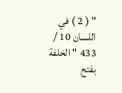" ( 2 ) في اللسان 10 / 433 " الخلفة بفتح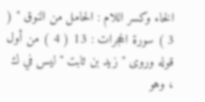الخاء وكسر اللام : الحامل من النوق " ( 3 ) سورة الحجرات : 13 ( 4 ) من أول قوله وروى " زيد بن ثابت " ليس في ك ، وهو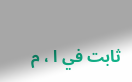ثابت في ا ، م